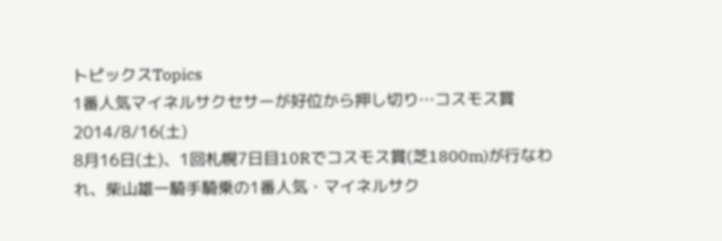トピックスTopics
1番人気マイネルサクセサーが好位から押し切り…コスモス賞
2014/8/16(土)
8月16日(土)、1回札幌7日目10Rでコスモス賞(芝1800m)が行なわれ、柴山雄一騎手騎乗の1番人気・マイネルサク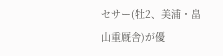セサー(牡2、美浦・畠山重厩舎)が優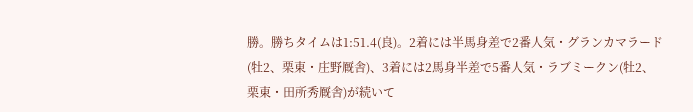勝。勝ちタイムは1:51.4(良)。2着には半馬身差で2番人気・グランカマラード(牡2、栗東・庄野厩舎)、3着には2馬身半差で5番人気・ラブミークン(牡2、栗東・田所秀厩舎)が続いて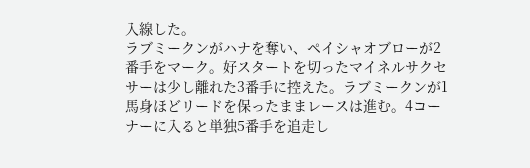入線した。
ラブミークンがハナを奪い、ペイシャオブローが2番手をマーク。好スタートを切ったマイネルサクセサーは少し離れた3番手に控えた。ラブミークンが1馬身ほどリードを保ったままレースは進む。4コーナーに入ると単独5番手を追走し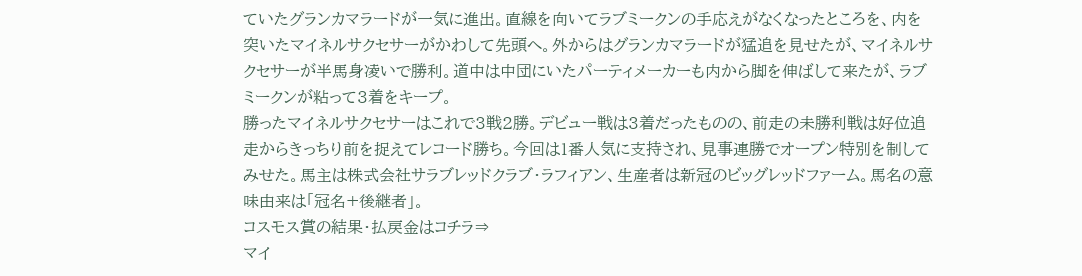ていたグランカマラードが一気に進出。直線を向いてラブミークンの手応えがなくなったところを、内を突いたマイネルサクセサーがかわして先頭へ。外からはグランカマラードが猛追を見せたが、マイネルサクセサーが半馬身凌いで勝利。道中は中団にいたパーティメーカーも内から脚を伸ばして来たが、ラブミークンが粘って3着をキープ。
勝ったマイネルサクセサーはこれで3戦2勝。デビュー戦は3着だったものの、前走の未勝利戦は好位追走からきっちり前を捉えてレコード勝ち。今回は1番人気に支持され、見事連勝でオープン特別を制してみせた。馬主は株式会社サラブレッドクラブ・ラフィアン、生産者は新冠のビッグレッドファーム。馬名の意味由来は「冠名+後継者」。
コスモス賞の結果・払戻金はコチラ⇒
マイ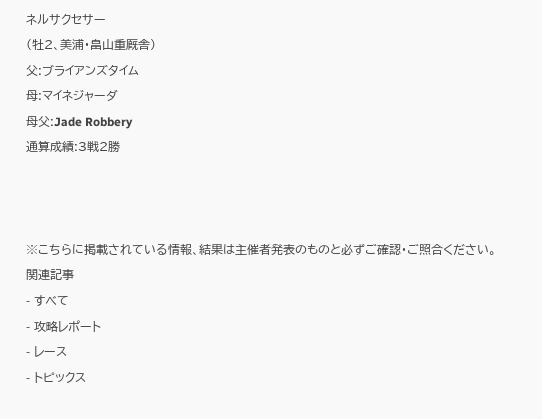ネルサクセサー
(牡2、美浦・畠山重厩舎)
父:ブライアンズタイム
母:マイネジャーダ
母父:Jade Robbery
通算成績:3戦2勝



※こちらに掲載されている情報、結果は主催者発表のものと必ずご確認・ご照合ください。
関連記事
- すべて
- 攻略レポート
- レース
- トピックス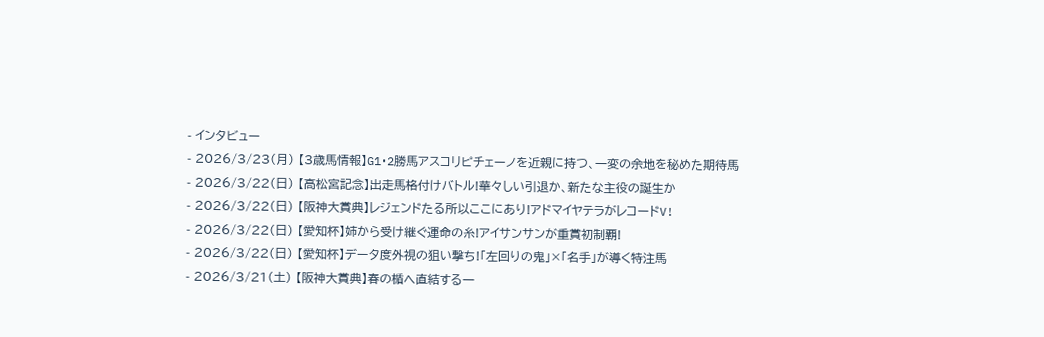- インタビュー
- 2026/3/23(月) 【3歳馬情報】G1・2勝馬アスコリピチェーノを近親に持つ、一変の余地を秘めた期待馬
- 2026/3/22(日) 【高松宮記念】出走馬格付けバトル!華々しい引退か、新たな主役の誕生か
- 2026/3/22(日) 【阪神大賞典】レジェンドたる所以ここにあり!アドマイヤテラがレコードV!
- 2026/3/22(日) 【愛知杯】姉から受け継ぐ運命の糸!アイサンサンが重賞初制覇!
- 2026/3/22(日) 【愛知杯】データ度外視の狙い撃ち!「左回りの鬼」×「名手」が導く特注馬
- 2026/3/21(土) 【阪神大賞典】春の楯へ直結する一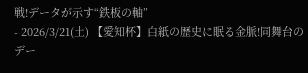戦!データが示す“鉄板の軸”
- 2026/3/21(土) 【愛知杯】白紙の歴史に眠る金脈!同舞台のデー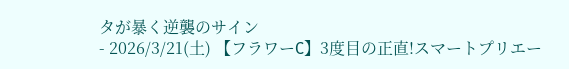タが暴く逆襲のサイン
- 2026/3/21(土) 【フラワーC】3度目の正直!スマートプリエー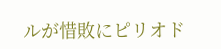ルが惜敗にピリオド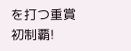を打つ重賞初制覇!